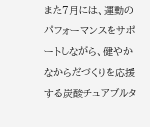また7月には、運動のパフォーマンスをサポートしながら、健やかなからだづくりを応援する炭酸チュアブルタ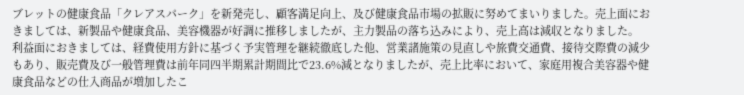ブレットの健康食品「クレアスパーク」を新発売し、顧客満足向上、及び健康食品市場の拡販に努めてまいりました。売上面におきましては、新製品や健康食品、美容機器が好調に推移しましたが、主力製品の落ち込みにより、売上高は減収となりました。
利益面におきましては、経費使用方針に基づく予実管理を継続徹底した他、営業諸施策の見直しや旅費交通費、接待交際費の減少もあり、販売費及び一般管理費は前年同四半期累計期間比で23.6%減となりましたが、売上比率において、家庭用複合美容器や健康食品などの仕入商品が増加したこ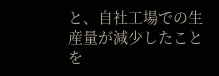と、自社工場での生産量が減少したことを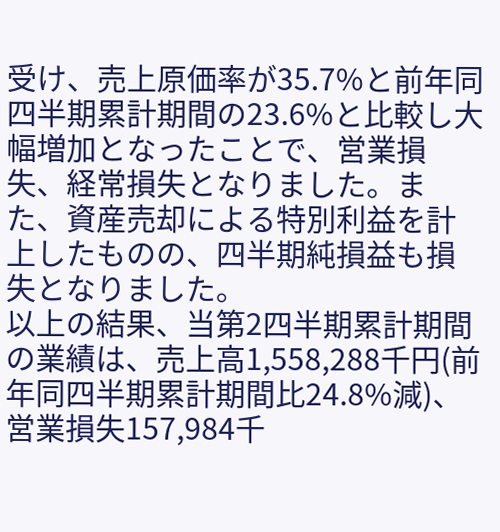受け、売上原価率が35.7%と前年同四半期累計期間の23.6%と比較し大幅増加となったことで、営業損失、経常損失となりました。また、資産売却による特別利益を計上したものの、四半期純損益も損失となりました。
以上の結果、当第2四半期累計期間の業績は、売上高1,558,288千円(前年同四半期累計期間比24.8%減)、営業損失157,984千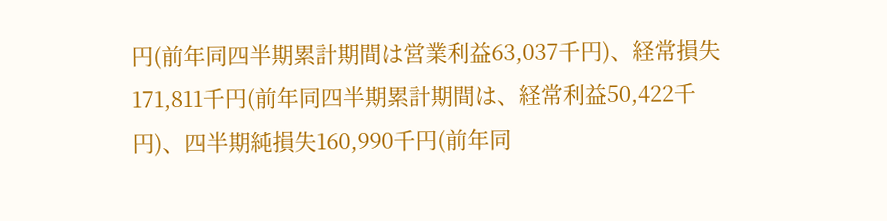円(前年同四半期累計期間は営業利益63,037千円)、経常損失171,811千円(前年同四半期累計期間は、経常利益50,422千円)、四半期純損失160,990千円(前年同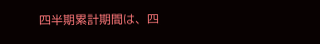四半期累計期間は、四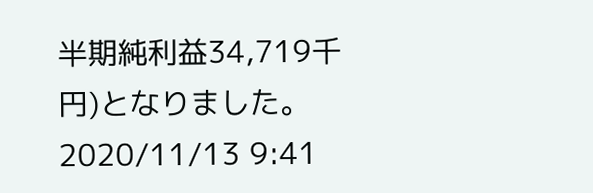半期純利益34,719千円)となりました。
2020/11/13 9:41